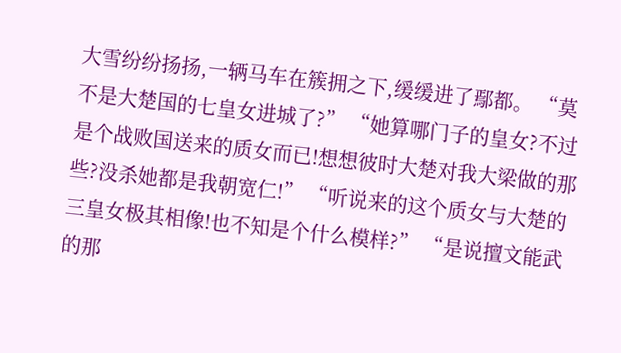大雪纷纷扬扬,一辆马车在簇拥之下,缓缓进了鄢都。 “莫不是大楚国的七皇女进城了?” “她算哪门子的皇女?不过是个战败国送来的质女而已!想想彼时大楚对我大梁做的那些?没杀她都是我朝宽仁!” “听说来的这个质女与大楚的三皇女极其相像!也不知是个什么模样?” “是说擅文能武的那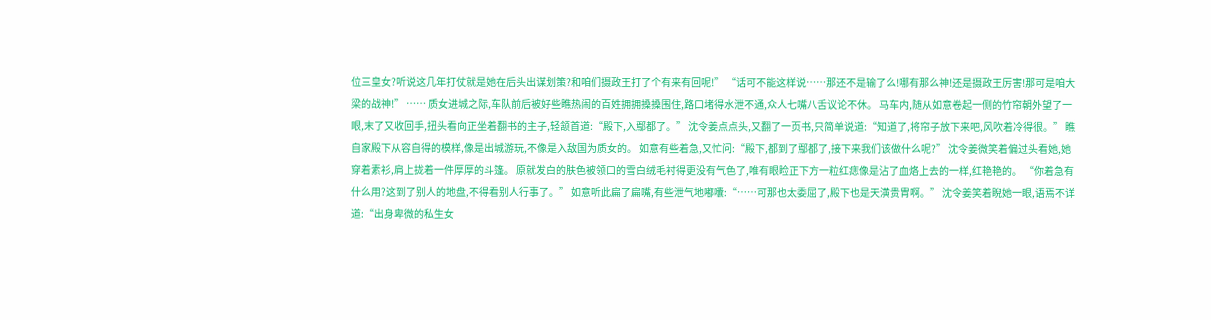位三皇女?听说这几年打仗就是她在后头出谋划策?和咱们摄政王打了个有来有回呢!” “话可不能这样说……那还不是输了么!哪有那么神!还是摄政王厉害!那可是咱大梁的战神!” …… 质女进城之际,车队前后被好些瞧热闹的百姓拥拥搡搡围住,路口堵得水泄不通,众人七嘴八舌议论不休。 马车内,随从如意卷起一侧的竹帘朝外望了一眼,末了又收回手,扭头看向正坐着翻书的主子,轻颔首道:“殿下,入鄢都了。” 沈令姜点点头,又翻了一页书,只简单说道:“知道了,将帘子放下来吧,风吹着冷得很。” 瞧自家殿下从容自得的模样,像是出城游玩,不像是入敌国为质女的。 如意有些着急,又忙问:“殿下,都到了鄢都了,接下来我们该做什么呢?” 沈令姜微笑着偏过头看她,她穿着素衫,肩上拢着一件厚厚的斗篷。 原就发白的肤色被领口的雪白绒毛衬得更没有气色了,唯有眼睑正下方一粒红痣像是沾了血烙上去的一样,红艳艳的。 “你着急有什么用?这到了别人的地盘,不得看别人行事了。” 如意听此扁了扁嘴,有些泄气地嘟囔:“……可那也太委屈了,殿下也是天潢贵胄啊。” 沈令姜笑着睨她一眼,语焉不详道:“出身卑微的私生女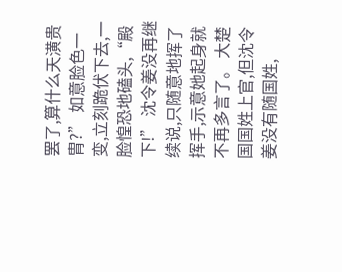罢了,算什么天潢贵胄?” 如意脸色一变,立刻跪伏下去,一脸惶恐地磕头,“殿下!” 沈令姜没再继续说,只随意地挥了挥手,示意她起身就不再多言了。 大楚国国姓上官,但沈令姜没有随国姓,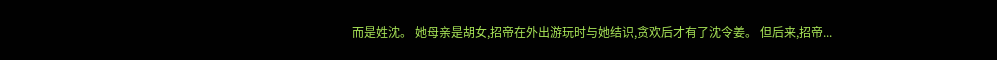而是姓沈。 她母亲是胡女,招帝在外出游玩时与她结识,贪欢后才有了沈令姜。 但后来,招帝...